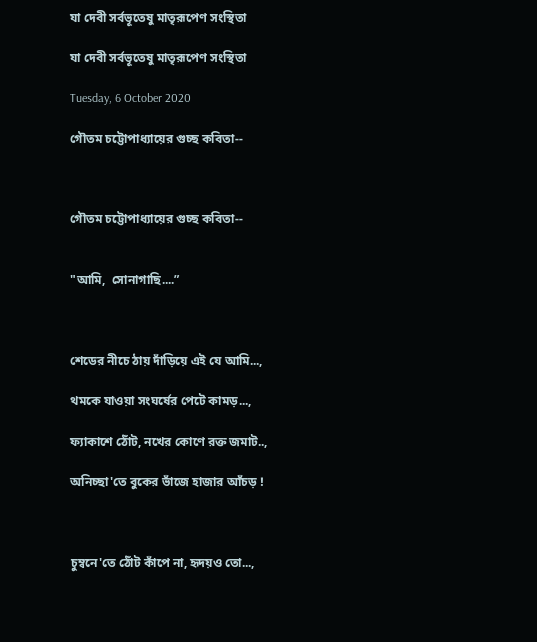যা দেবী সর্বভূতেষু মাতৃরূপেণ সংস্থিতা

যা দেবী সর্বভূতেষু মাতৃরূপেণ সংস্থিতা

Tuesday, 6 October 2020

গৌতম চট্টোপাধ্যায়ের গুচ্ছ কবিতা--



গৌতম চট্টোপাধ্যায়ের গুচ্ছ কবিতা--


"আমি,  সোনাগাছি....”



শেডের নীচে ঠায় দাঁড়িয়ে এই যে আমি...,

থমকে যাওয়া সংঘর্ষের পেটে কামড়...,

ফ্যাকাশে ঠোঁট, নখের কোণে রক্ত জমাট..,

অনিচ্ছা'তে বুকের ভাঁজে হাজার আঁচড় !



চুম্বনে'তে ঠোঁট কাঁপে না, হৃদয়ও তো...,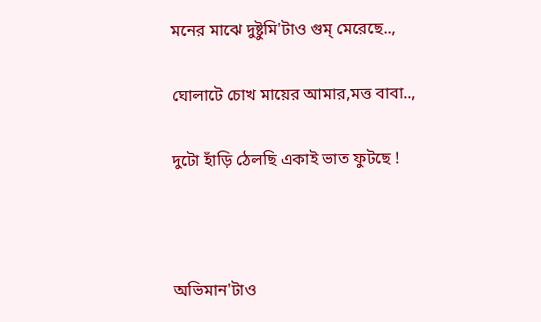মনের মাঝে দুষ্টুমি'টাও গুম্ মেরেছে..,

ঘোলাটে চোখ মায়ের আমার,মত্ত বাবা..,

দুটো হাঁড়ি ঠেলছি একাই ভাত ফুটছে !



অভিমান'টাও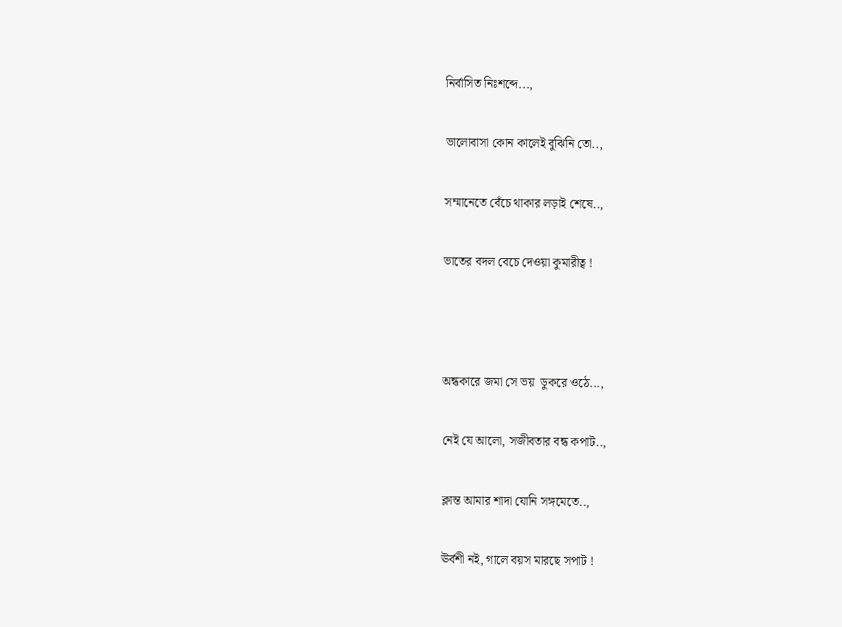নির্বাসিত নিঃশব্দে...,

ভালোবাসা কোন কালেই বুঝিনি তো..,

সম্মানেতে বেঁচে থাকার লড়াই শেষে..,

ভাতের বদল বেচে দেওয়া কুমারীত্ব !



অন্ধকারে জমা সে ভয়  ডুকরে ওঠে...,

নেই যে আলো, সজীবতার বন্ধ কপাট..,

ক্লান্ত আমার শাদা যোনি সঙ্গমেতে..,

ঊর্বশী নই, গালে বয়স মারছে সপাট !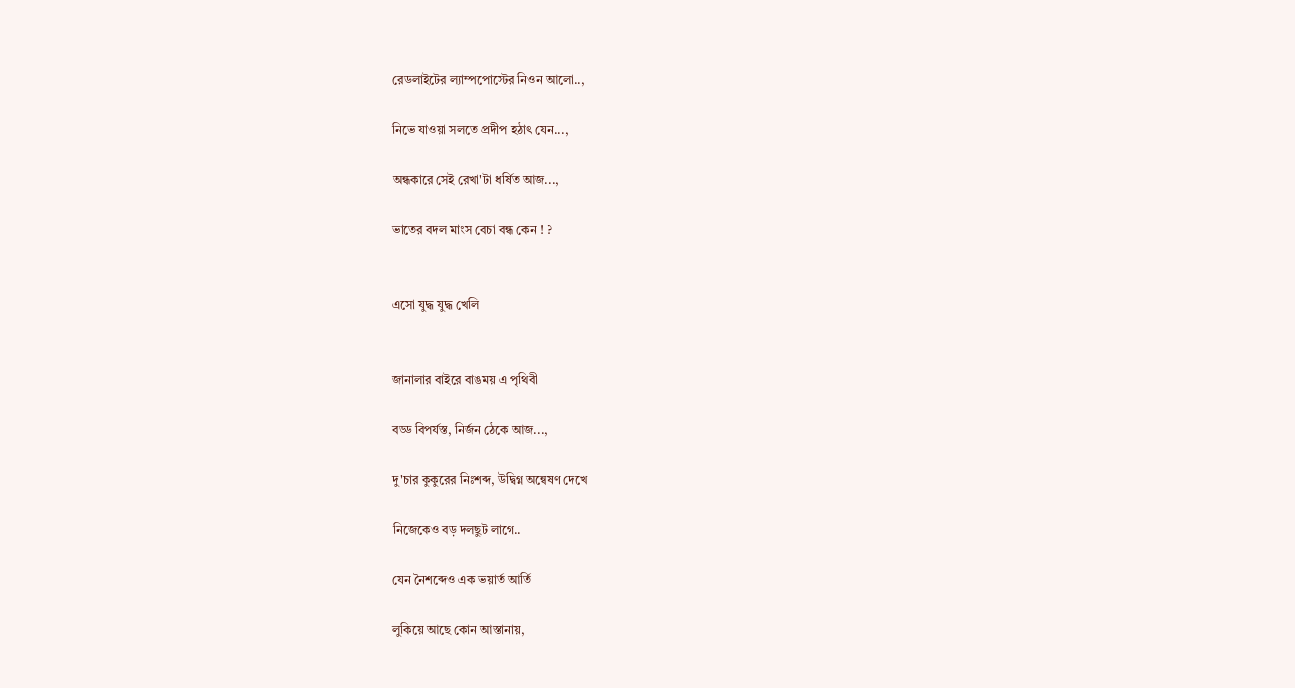রেডলাইটের ল্যাম্পপোস্টের নিওন আলো..,

নিভে যাওয়া সলতে প্রদীপ হঠাৎ যেন...,

অন্ধকারে সেই রেখা'টা ধর্ষিত আজ...,

ভাতের বদল মাংস বেচা বন্ধ কেন ! ?


এসো যুদ্ধ যুদ্ধ খেলি


জানালার বাইরে বাঙময় এ পৃথিবী

বড্ড বিপর্যস্ত, নির্জন ঠেকে আজ...,

দু'চার কুকুরের নিঃশব্দ, উদ্বিগ্ন অন্বেষণ দেখে

নিজেকেও বড় দলছুট লাগে..

যেন নৈশব্দেও এক ভয়ার্ত আর্তি

লুকিয়ে আছে কোন আস্তানায়,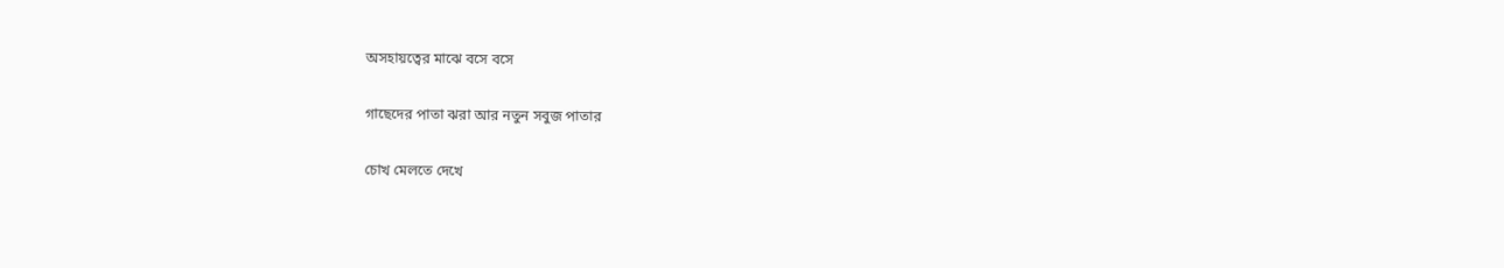অসহায়ত্বের মাঝে বসে বসে

গাছেদের পাতা ঝরা আর নতুন সবুজ পাতার

চোখ মেলতে দেখে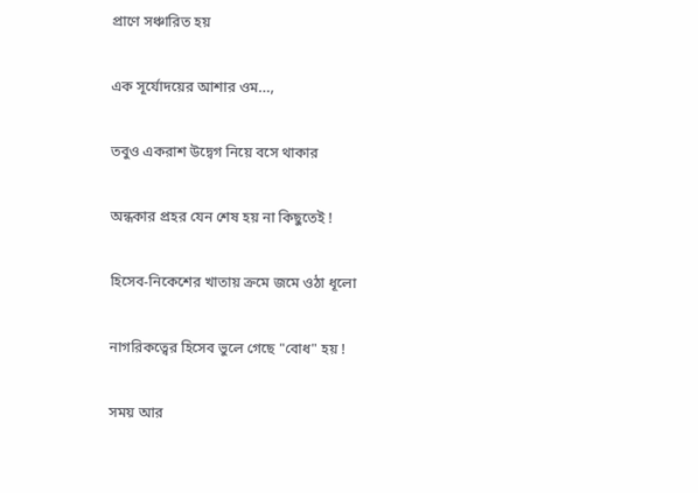প্রাণে সঞ্চারিত হয়

এক সূর্যোদয়ের আশার ওম...,

তবুও একরাশ উদ্বেগ নিয়ে বসে থাকার

অন্ধকার প্রহর যেন শেষ হয় না কিছুতেই !

হিসেব-নিকেশের খাতায় ক্রমে জমে ওঠা ধূলো

নাগরিকত্বের হিসেব ভুলে গেছে "বোধ" হয় !

সময় আর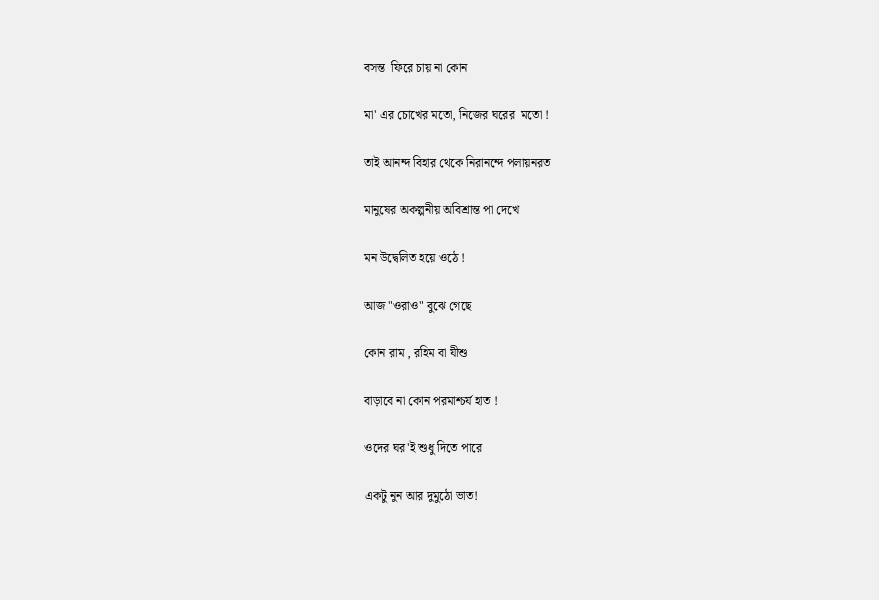বসন্ত  ফিরে চায় না কোন

মা' এর চোখের মতো, নিজের ঘরের  মতো !

তাই আনন্দ বিহার থেকে নিরানন্দে পলায়নরত

মানুষের অকল্পনীয় অবিশ্রান্ত পা দেখে

মন উদ্বেলিত হয়ে ওঠে !

আজ "ওরাও" বুঝে গেছে

কোন রাম , রহিম বা যীশু

বাড়াবে না কোন পরমাশ্চর্য হাত !

ওদের ঘর'ই শুধু দিতে পারে

একটু নুন আর দুমুঠো ভাত!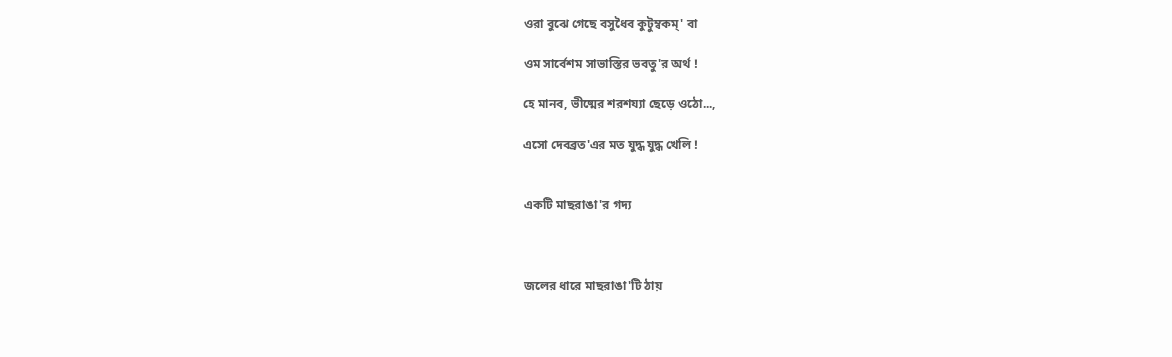ওরা বুঝে গেছে বসুধৈব কুটুম্বকম্' বা

ওম সার্বেশম সাভাস্তির ভবতু'র অর্থ !

হে মানব, ভীষ্মের শরশয্যা ছেড়ে ওঠো...,

এসো দেবব্রত'এর মত যুদ্ধ যুদ্ধ খেলি !


একটি মাছরাঙা'র গদ্য



জলের ধারে মাছরাঙা'টি ঠায়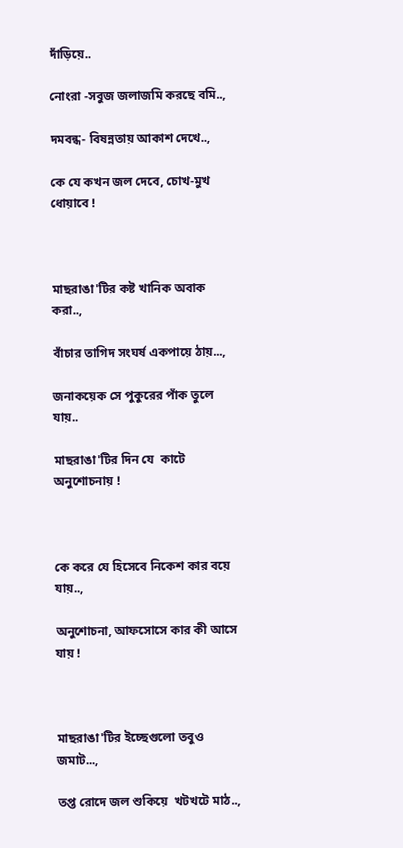দাঁড়িয়ে..

নোংরা -সবুজ জলাজমি করছে বমি..,

দমবন্ধ- বিষন্নতায় আকাশ দেখে..,

কে যে কখন জল দেবে, চোখ-মুখ ধোয়াবে !



মাছরাঙা'টির কষ্ট খানিক অবাক করা..,

বাঁচার তাগিদ সংঘর্ষ একপায়ে ঠায়...,

জনাকয়েক সে পুকুরের পাঁক তুলে যায়..

মাছরাঙা'টির দিন যে  কাটে অনুশোচনায় !



কে করে যে হিসেবে নিকেশ কার বয়ে যায়..,

অনুশোচনা, আফসোসে কার কী আসে যায় !



মাছরাঙা'টির ইচ্ছেগুলো তবুও জমাট...,

তপ্ত রোদে জল শুকিয়ে  খটখটে মাঠ..,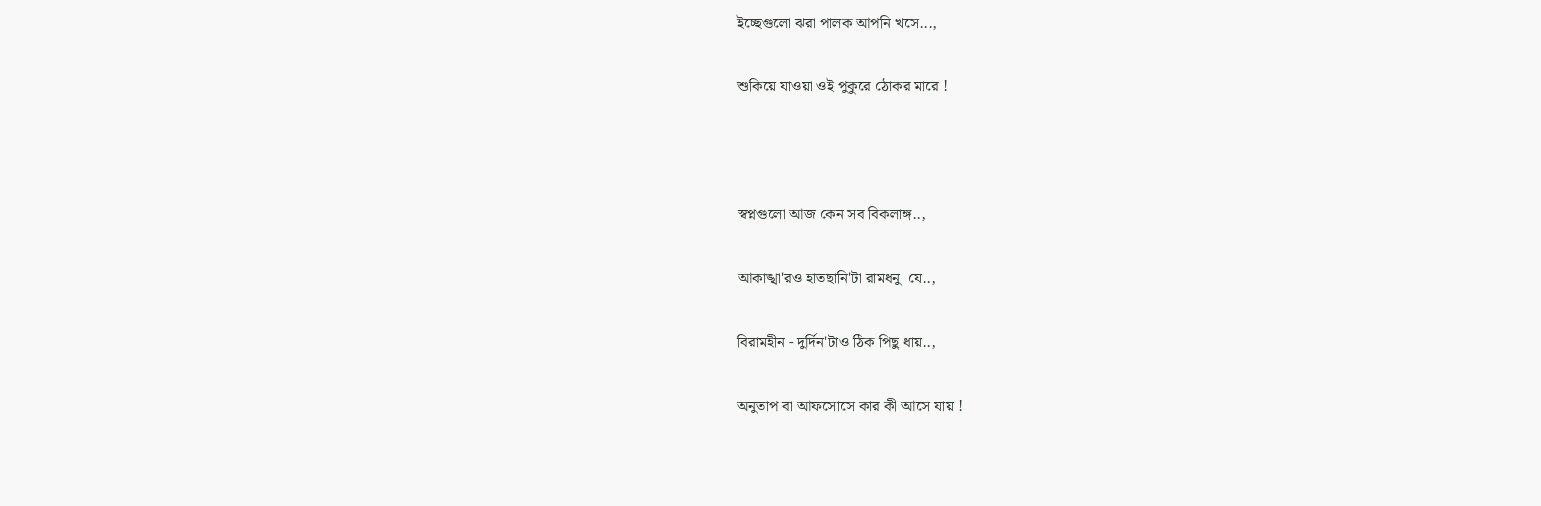ইচ্ছেগুলো ঝরা পালক আপনি খসে...,

শুকিয়ে যাওয়া ওই পুকুরে ঠোকর মারে !



স্বপ্নগুলো আজ কেন সব বিকলাঙ্গ..,

আকাঙ্খা'রও হাতছানি'টা রামধনু  যে..,

বিরামহীন - দুর্দিন'টাও ঠিক পিছু ধায়..,

অনুতাপ বা আফসোসে কার কী আসে যায় !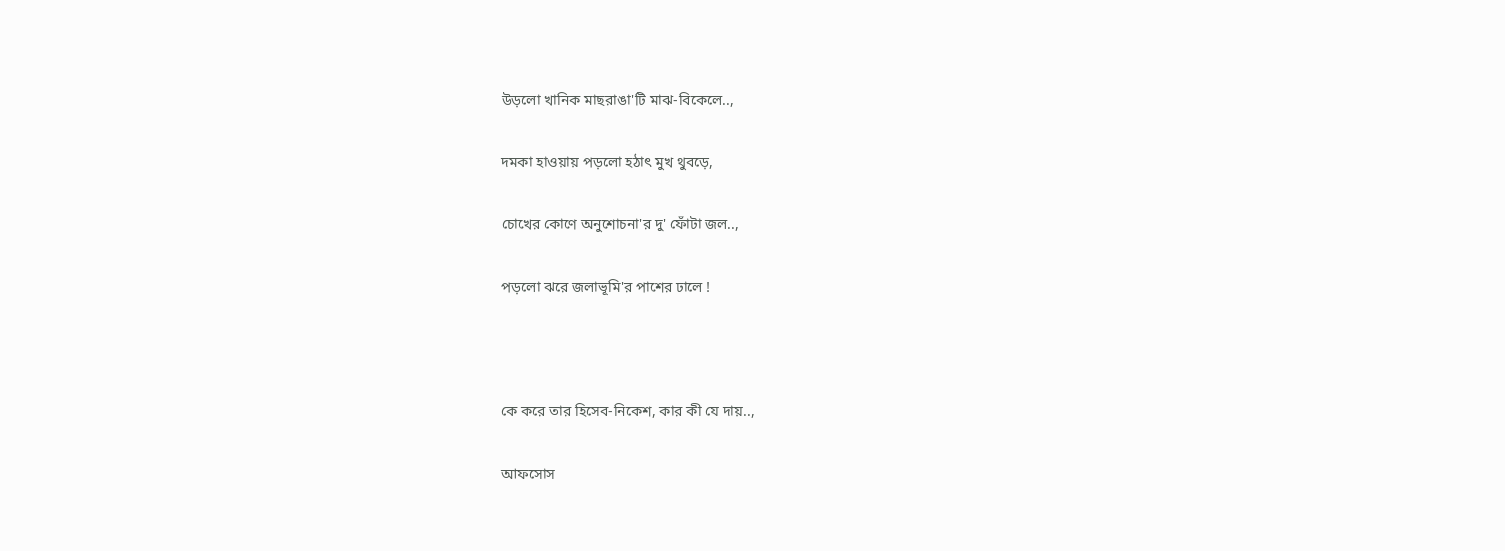উড়লো খানিক মাছরাঙা'টি মাঝ-বিকেলে..,

দমকা হাওয়ায় পড়লো হঠাৎ মুখ থুবড়ে,

চোখের কোণে অনুশোচনা'র দু' ফোঁটা জল..,

পড়লো ঝরে জলাভূমি'র পাশের ঢালে !



কে করে তার হিসেব-নিকেশ, কার কী যে দায়..,

আফসোস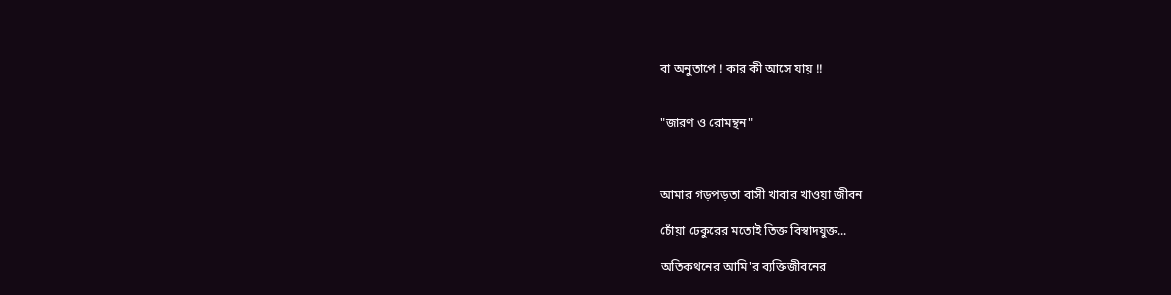বা অনুতাপে ! কার কী আসে যায় !!


"জারণ ও রোমন্থন"



আমার গড়পড়তা বাসী খাবার খাওয়া জীবন

চোঁয়া ঢেকুরের মতোই তিক্ত বিস্বাদযুক্ত...

অতিকথনের আমি'র ব্যক্তিজীবনের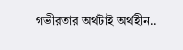গভীরতার অর্থটাই অর্থহীন..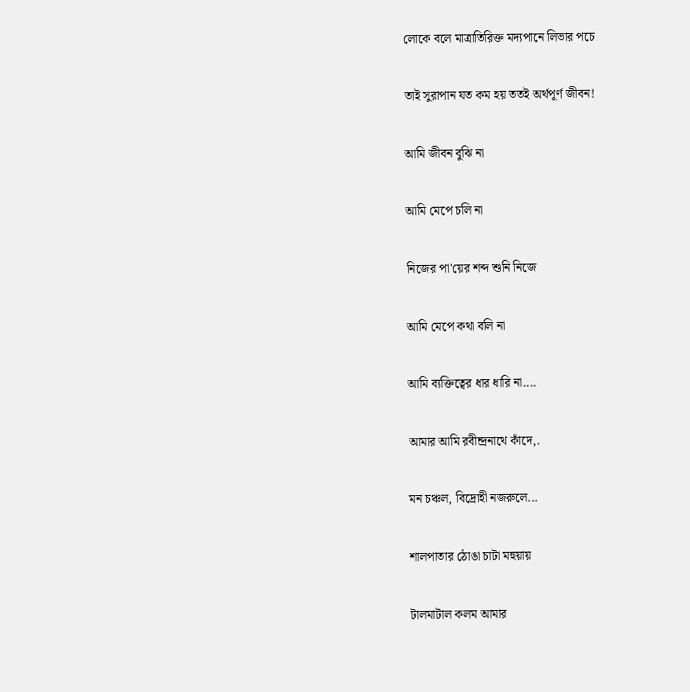লোকে বলে মাত্রাতিরিক্ত মদ্যপানে লিভার পচে

তাই সুরাপান যত কম হয় ততই অর্থপূর্ণ জীবন!

আমি জীবন বুঝি না

আমি মেপে চলি না

নিজের পা'য়ের শব্দ শুনি নিজে

আমি মেপে কথা বলি না

আমি ব্যক্তিত্বের ধার ধারি না....

আমার আমি রবীন্দ্রনাথে কাঁদে,.

মন চঞ্চল, বিদ্রোহী নজরুলে...

শালপাতার ঠোঙা চাটা মহুয়ায়

টালমাটাল কলম আমার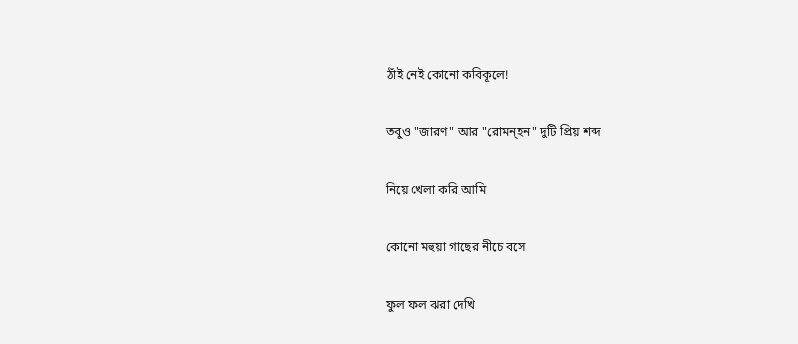ঠাঁই নেই কোনো কবিকূলে!

তবুও "জারণ" আর "রোমন্হন" দুটি প্রিয় শব্দ

নিয়ে খেলা করি আমি

কোনো মহুয়া গাছের নীচে বসে

ফুল ফল ঝরা দেখি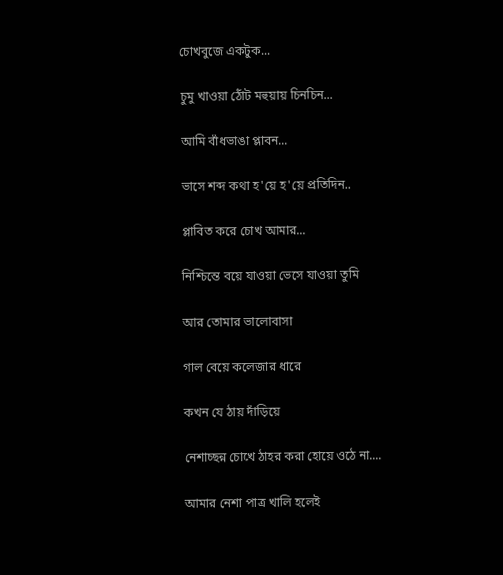চোখবুজে একটুক...

চুমু খাওয়া ঠোঁট মহুয়ায় চিনচিন...

আমি বাঁধভাঙা প্লাবন...

ভাসে শব্দ কথা হ'য়ে হ'য়ে প্রতিদিন..

প্লাবিত করে চোখ আমার...

নিশ্চিন্তে বয়ে যাওয়া ভেসে যাওয়া তুমি

আর তোমার ভালোবাসা

গাল বেয়ে কলেজার ধারে

কখন যে ঠায় দাঁড়িয়ে

নেশাচ্ছন্ন চোখে ঠাহর করা হোয়ে ওঠে না....

আমার নেশা পাত্র খালি হলেই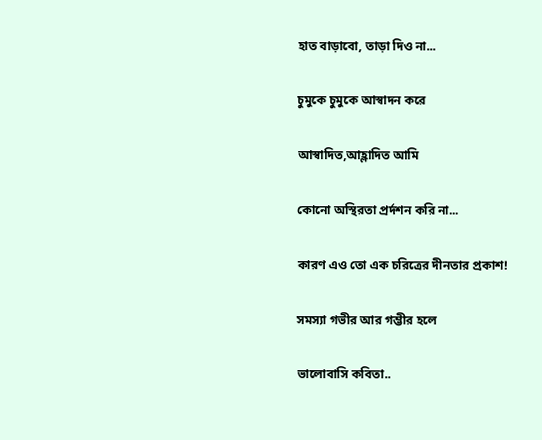হাত বাড়াবো, তাড়া দিও না...

চুমুকে চুমুকে আস্বাদন করে

আস্বাদিত,আহ্লাদিত আমি

কোনো অস্থিরতা প্রর্দশন করি না...

কারণ এও তো এক চরিত্রের দীনতার প্রকাশ!

সমস্যা গভীর আর গম্ভীর হলে

ভালোবাসি কবিতা..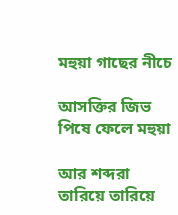মহুয়া গাছের নীচে

আসক্তির জিভ পিষে ফেলে মহুয়া

আর শব্দরা তারিয়ে তারিয়ে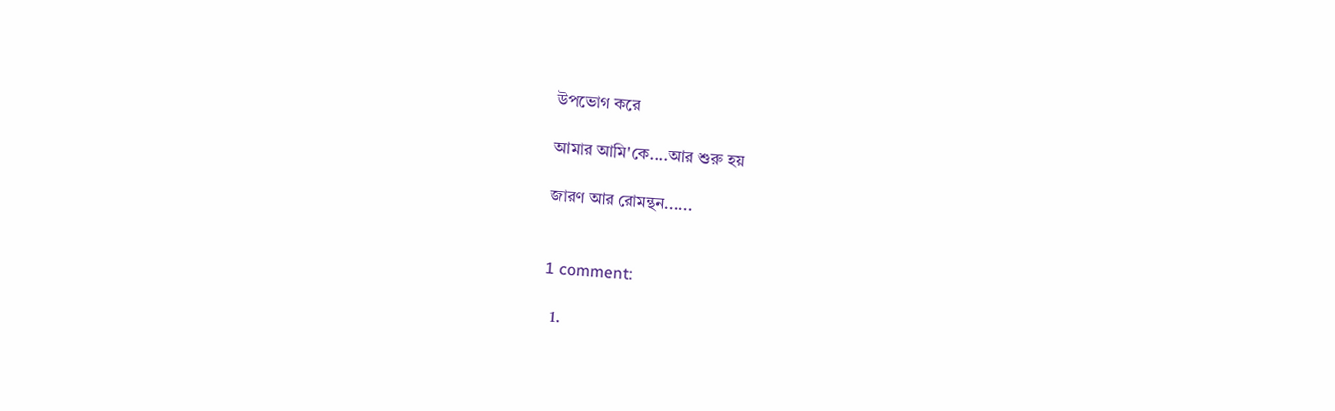উপভোগ করে

আমার আমি'কে....আর শুরু হয়

জারণ আর রোমন্থন......


1 comment:

  1.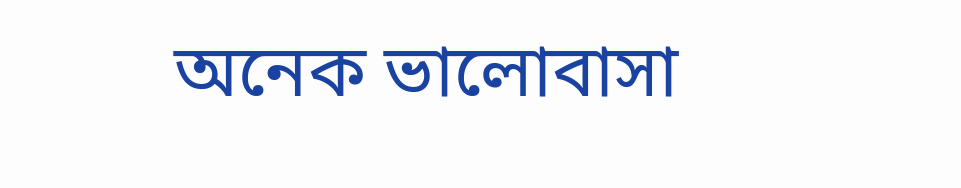অনেক ভালোবাসা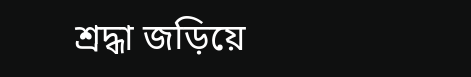শ্রদ্ধা জড়িয়ে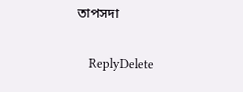তাপসদা

    ReplyDelete